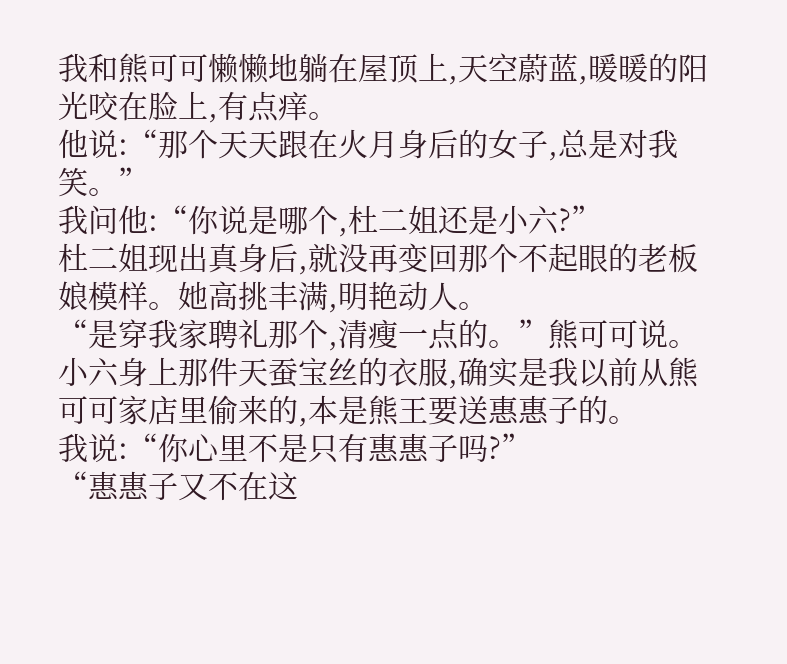我和熊可可懒懒地躺在屋顶上,天空蔚蓝,暖暖的阳光咬在脸上,有点痒。
他说:“那个天天跟在火月身后的女子,总是对我笑。”
我问他:“你说是哪个,杜二姐还是小六?”
杜二姐现出真身后,就没再变回那个不起眼的老板娘模样。她高挑丰满,明艳动人。
“是穿我家聘礼那个,清瘦一点的。”熊可可说。
小六身上那件天蚕宝丝的衣服,确实是我以前从熊可可家店里偷来的,本是熊王要送惠惠子的。
我说:“你心里不是只有惠惠子吗?”
“惠惠子又不在这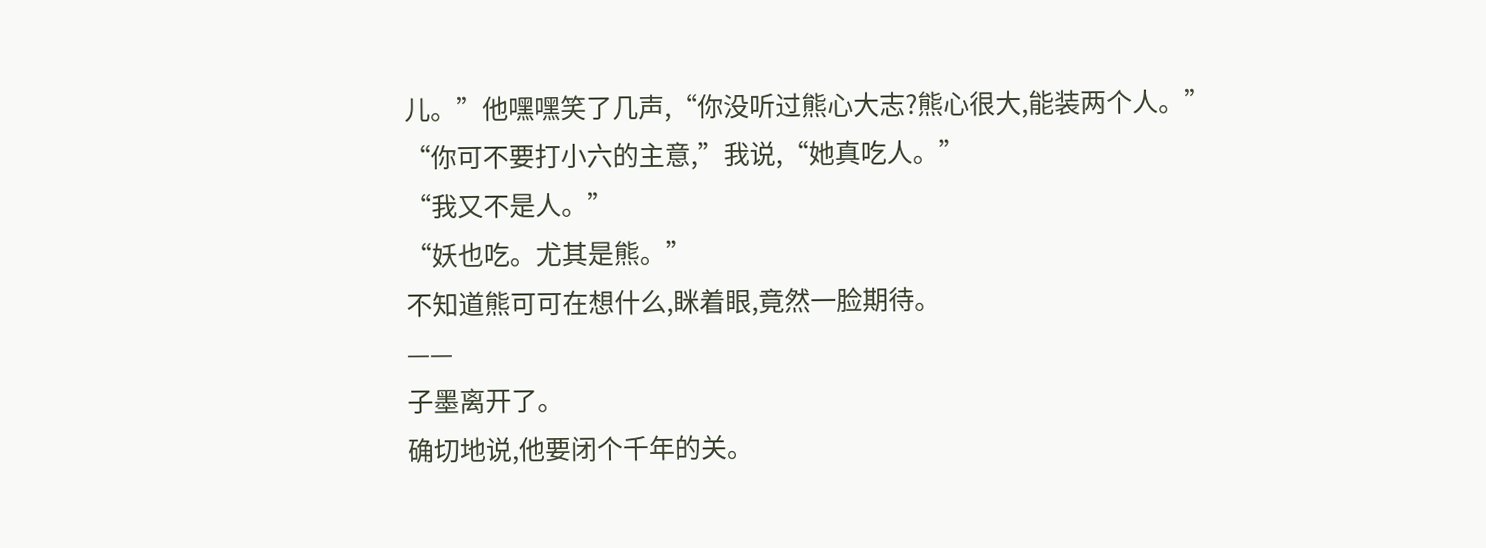儿。”他嘿嘿笑了几声,“你没听过熊心大志?熊心很大,能装两个人。”
“你可不要打小六的主意,”我说,“她真吃人。”
“我又不是人。”
“妖也吃。尤其是熊。”
不知道熊可可在想什么,眯着眼,竟然一脸期待。
——
子墨离开了。
确切地说,他要闭个千年的关。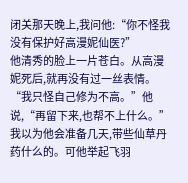闭关那天晚上,我问他:“你不怪我没有保护好高漫妮仙医?”
他清秀的脸上一片苍白。从高漫妮死后,就再没有过一丝表情。
“我只怪自己修为不高。”他说,“再留下来,也帮不上什么。”
我以为他会准备几天,带些仙草丹药什么的。可他举起飞羽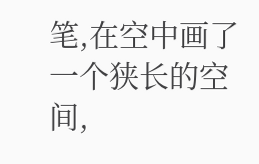笔,在空中画了一个狭长的空间,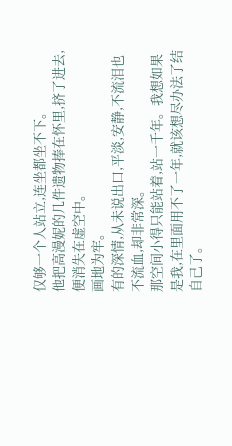仅够一个人站立,连坐都坐不下。
他把高漫妮的几件遗物捧在怀里,挤了进去,便消失在虚空中。
画地为牢。
有的深情,从未说出口,平淡,安静,不流泪也不流血,却非常深。
那空间小得只能站着,站一千年。我想如果是我,在里面用不了一年,就该想尽办法了结自己了。